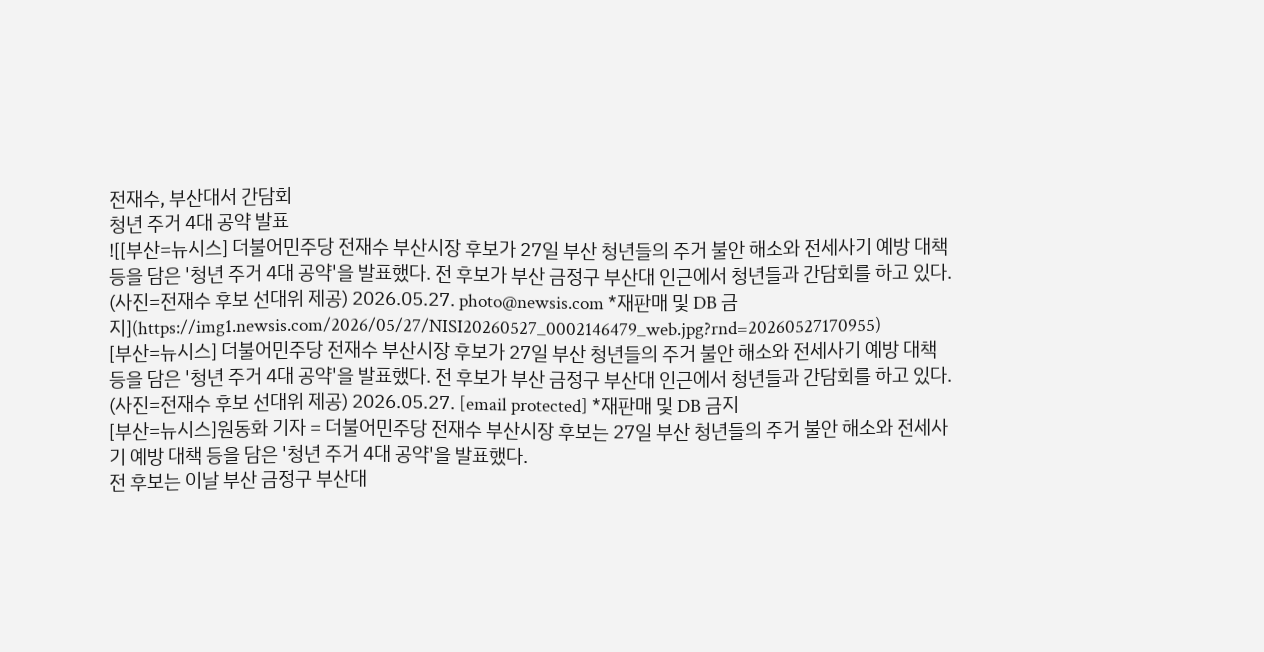전재수, 부산대서 간담회
청년 주거 4대 공약 발표
![[부산=뉴시스] 더불어민주당 전재수 부산시장 후보가 27일 부산 청년들의 주거 불안 해소와 전세사기 예방 대책 등을 담은 '청년 주거 4대 공약'을 발표했다. 전 후보가 부산 금정구 부산대 인근에서 청년들과 간담회를 하고 있다. (사진=전재수 후보 선대위 제공) 2026.05.27. photo@newsis.com *재판매 및 DB 금지](https://img1.newsis.com/2026/05/27/NISI20260527_0002146479_web.jpg?rnd=20260527170955)
[부산=뉴시스] 더불어민주당 전재수 부산시장 후보가 27일 부산 청년들의 주거 불안 해소와 전세사기 예방 대책 등을 담은 '청년 주거 4대 공약'을 발표했다. 전 후보가 부산 금정구 부산대 인근에서 청년들과 간담회를 하고 있다. (사진=전재수 후보 선대위 제공) 2026.05.27. [email protected] *재판매 및 DB 금지
[부산=뉴시스]원동화 기자 = 더불어민주당 전재수 부산시장 후보는 27일 부산 청년들의 주거 불안 해소와 전세사기 예방 대책 등을 담은 '청년 주거 4대 공약'을 발표했다.
전 후보는 이날 부산 금정구 부산대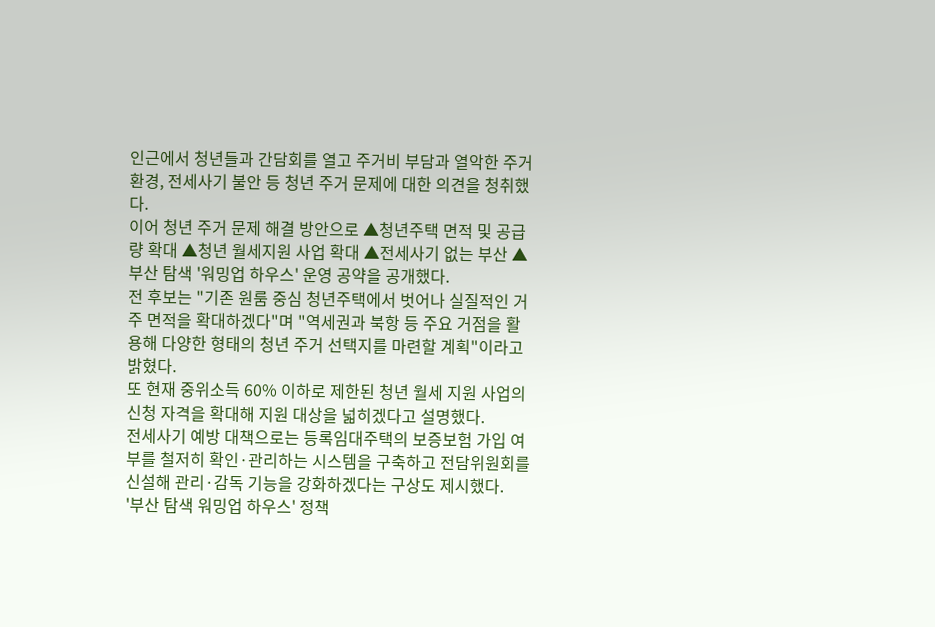인근에서 청년들과 간담회를 열고 주거비 부담과 열악한 주거 환경, 전세사기 불안 등 청년 주거 문제에 대한 의견을 청취했다.
이어 청년 주거 문제 해결 방안으로 ▲청년주택 면적 및 공급량 확대 ▲청년 월세지원 사업 확대 ▲전세사기 없는 부산 ▲부산 탐색 '워밍업 하우스' 운영 공약을 공개했다.
전 후보는 "기존 원룸 중심 청년주택에서 벗어나 실질적인 거주 면적을 확대하겠다"며 "역세권과 북항 등 주요 거점을 활용해 다양한 형태의 청년 주거 선택지를 마련할 계획"이라고 밝혔다.
또 현재 중위소득 60% 이하로 제한된 청년 월세 지원 사업의 신청 자격을 확대해 지원 대상을 넓히겠다고 설명했다.
전세사기 예방 대책으로는 등록임대주택의 보증보험 가입 여부를 철저히 확인·관리하는 시스템을 구축하고 전담위원회를 신설해 관리·감독 기능을 강화하겠다는 구상도 제시했다.
'부산 탐색 워밍업 하우스' 정책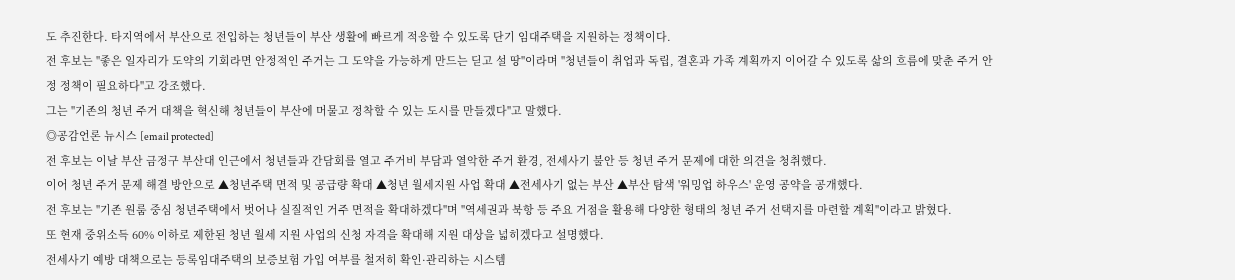도 추진한다. 타지역에서 부산으로 전입하는 청년들이 부산 생활에 빠르게 적응할 수 있도록 단기 임대주택을 지원하는 정책이다.
전 후보는 "좋은 일자리가 도약의 기회라면 안정적인 주거는 그 도약을 가능하게 만드는 딛고 설 땅"이라며 "청년들이 취업과 독립, 결혼과 가족 계획까지 이어갈 수 있도록 삶의 흐름에 맞춘 주거 안정 정책이 필요하다"고 강조했다.
그는 "기존의 청년 주거 대책을 혁신해 청년들이 부산에 머물고 정착할 수 있는 도시를 만들겠다"고 말했다.
◎공감언론 뉴시스 [email protected]
전 후보는 이날 부산 금정구 부산대 인근에서 청년들과 간담회를 열고 주거비 부담과 열악한 주거 환경, 전세사기 불안 등 청년 주거 문제에 대한 의견을 청취했다.
이어 청년 주거 문제 해결 방안으로 ▲청년주택 면적 및 공급량 확대 ▲청년 월세지원 사업 확대 ▲전세사기 없는 부산 ▲부산 탐색 '워밍업 하우스' 운영 공약을 공개했다.
전 후보는 "기존 원룸 중심 청년주택에서 벗어나 실질적인 거주 면적을 확대하겠다"며 "역세권과 북항 등 주요 거점을 활용해 다양한 형태의 청년 주거 선택지를 마련할 계획"이라고 밝혔다.
또 현재 중위소득 60% 이하로 제한된 청년 월세 지원 사업의 신청 자격을 확대해 지원 대상을 넓히겠다고 설명했다.
전세사기 예방 대책으로는 등록임대주택의 보증보험 가입 여부를 철저히 확인·관리하는 시스템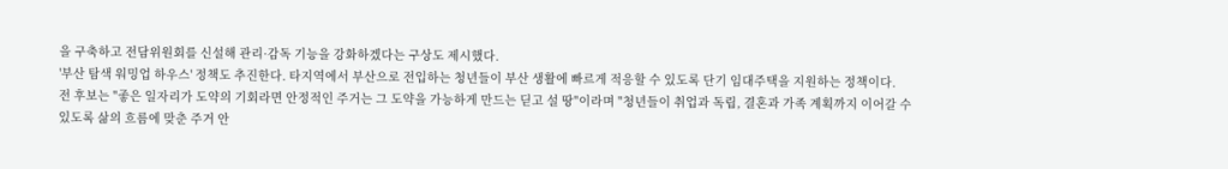을 구축하고 전담위원회를 신설해 관리·감독 기능을 강화하겠다는 구상도 제시했다.
'부산 탐색 워밍업 하우스' 정책도 추진한다. 타지역에서 부산으로 전입하는 청년들이 부산 생활에 빠르게 적응할 수 있도록 단기 임대주택을 지원하는 정책이다.
전 후보는 "좋은 일자리가 도약의 기회라면 안정적인 주거는 그 도약을 가능하게 만드는 딛고 설 땅"이라며 "청년들이 취업과 독립, 결혼과 가족 계획까지 이어갈 수 있도록 삶의 흐름에 맞춘 주거 안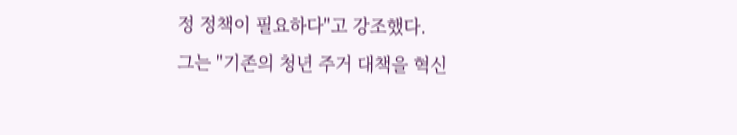정 정책이 필요하다"고 강조했다.
그는 "기존의 청년 주거 대책을 혁신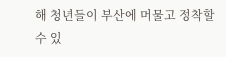해 청년들이 부산에 머물고 정착할 수 있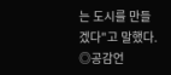는 도시를 만들겠다"고 말했다.
◎공감언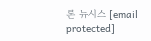론 뉴시스 [email protected]